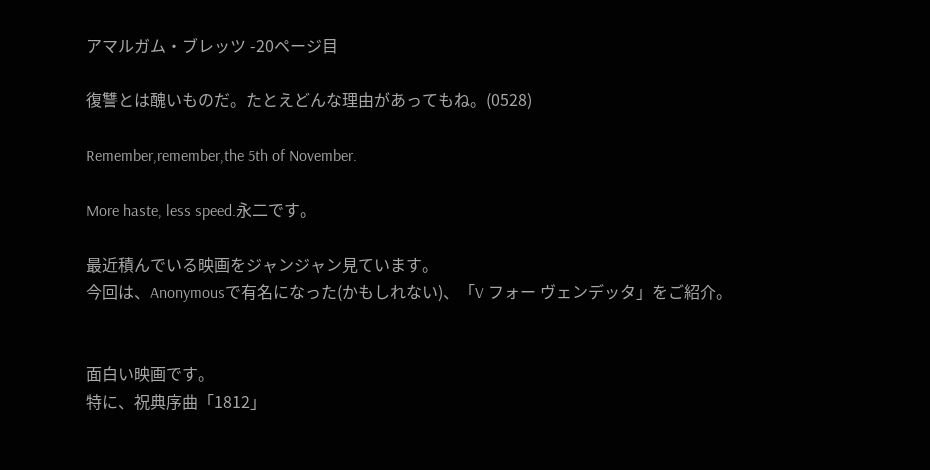アマルガム・ブレッツ -20ページ目

復讐とは醜いものだ。たとえどんな理由があってもね。(0528)

Remember,remember,the 5th of November.

More haste, less speed.永二です。

最近積んでいる映画をジャンジャン見ています。
今回は、Anonymousで有名になった(かもしれない)、「V フォー ヴェンデッタ」をご紹介。


面白い映画です。
特に、祝典序曲「1812」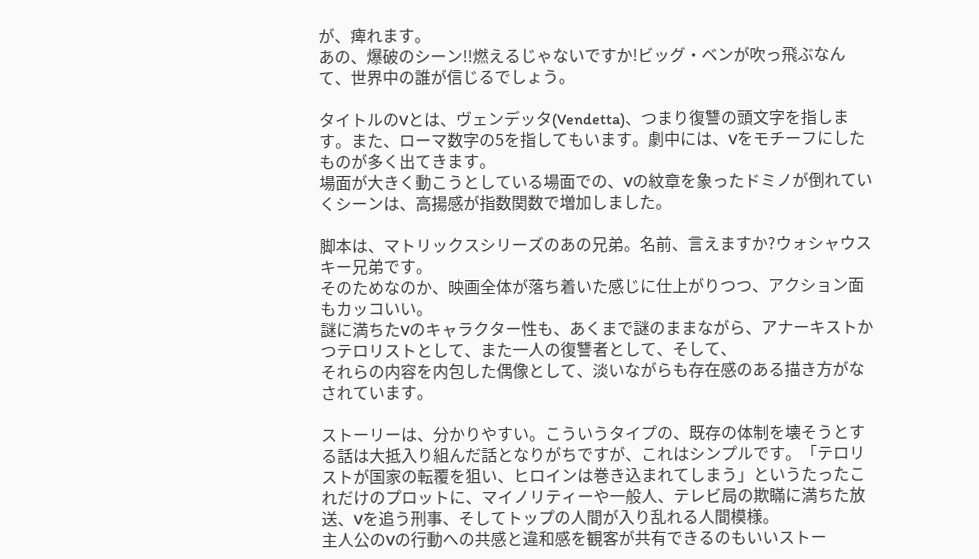が、痺れます。
あの、爆破のシーン!!燃えるじゃないですか!ビッグ・ベンが吹っ飛ぶなんて、世界中の誰が信じるでしょう。

タイトルのVとは、ヴェンデッタ(Vendetta)、つまり復讐の頭文字を指します。また、ローマ数字の5を指してもいます。劇中には、Vをモチーフにしたものが多く出てきます。
場面が大きく動こうとしている場面での、Vの紋章を象ったドミノが倒れていくシーンは、高揚感が指数関数で増加しました。

脚本は、マトリックスシリーズのあの兄弟。名前、言えますか?ウォシャウスキー兄弟です。
そのためなのか、映画全体が落ち着いた感じに仕上がりつつ、アクション面もカッコいい。
謎に満ちたVのキャラクター性も、あくまで謎のままながら、アナーキストかつテロリストとして、また一人の復讐者として、そして、
それらの内容を内包した偶像として、淡いながらも存在感のある描き方がなされています。

ストーリーは、分かりやすい。こういうタイプの、既存の体制を壊そうとする話は大抵入り組んだ話となりがちですが、これはシンプルです。「テロリストが国家の転覆を狙い、ヒロインは巻き込まれてしまう」というたったこれだけのプロットに、マイノリティーや一般人、テレビ局の欺瞞に満ちた放送、Vを追う刑事、そしてトップの人間が入り乱れる人間模様。
主人公のVの行動への共感と違和感を観客が共有できるのもいいストー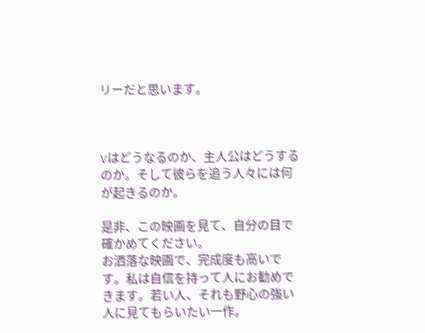リーだと思います。



Vはどうなるのか、主人公はどうするのか。そして彼らを追う人々には何が起きるのか。

是非、この映画を見て、自分の目で確かめてください。
お洒落な映画で、完成度も高いです。私は自信を持って人にお勧めできます。若い人、それも野心の強い人に見てもらいたい一作。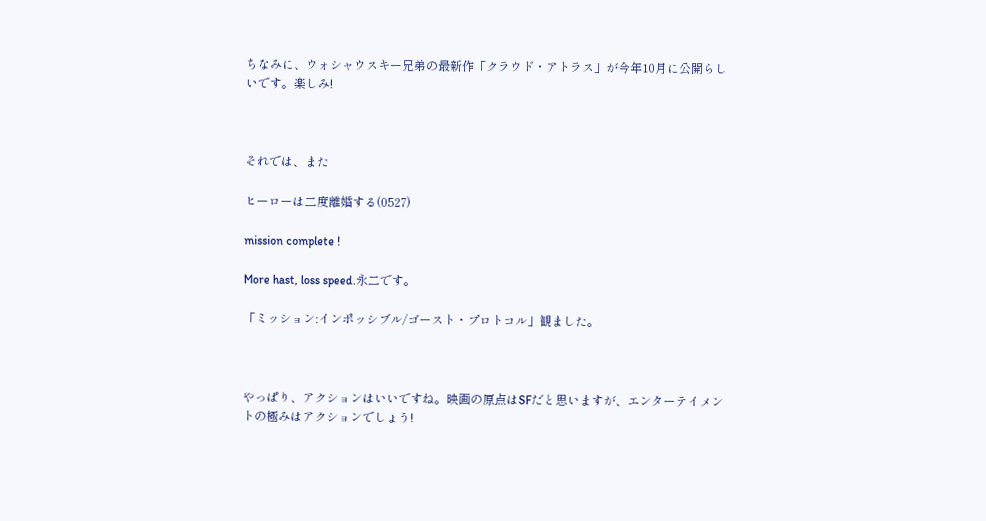ちなみに、ウォシャウスキー兄弟の最新作「クラウド・アトラス」が今年10月に公開らしいです。楽しみ!



それでは、また

ヒーローは二度離婚する(0527)

mission complete !

More hast, loss speed.永二です。

「ミッション:インポッシブル/ゴースト・プロトコル」観ました。



やっぱり、アクションはいいですね。映画の原点はSFだと思いますが、エンターテイメントの極みはアクションでしょう!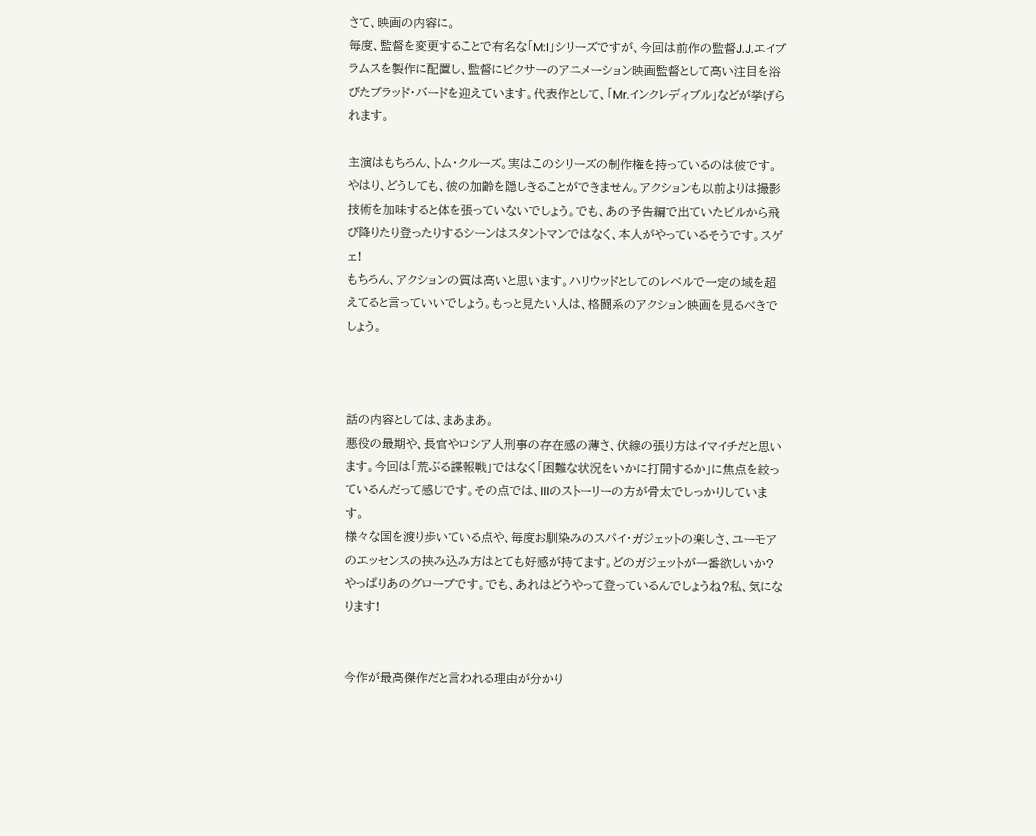さて、映画の内容に。
毎度、監督を変更することで有名な「M:I」シリーズですが、今回は前作の監督J.J.エイブラムスを製作に配置し、監督にピクサーのアニメーション映画監督として高い注目を浴びたブラッド・バードを迎えています。代表作として、「Mr.インクレディブル」などが挙げられます。

主演はもちろん、トム・クルーズ。実はこのシリーズの制作権を持っているのは彼です。
やはり、どうしても、彼の加齢を隠しきることができません。アクションも以前よりは撮影技術を加味すると体を張っていないでしょう。でも、あの予告編で出ていたビルから飛び降りたり登ったりするシーンはスタントマンではなく、本人がやっているそうです。スゲェ!
もちろん、アクションの質は高いと思います。ハリウッドとしてのレベルで一定の域を超えてると言っていいでしょう。もっと見たい人は、格闘系のアクション映画を見るべきでしょう。



話の内容としては、まあまあ。
悪役の最期や、長官やロシア人刑事の存在感の薄さ、伏線の張り方はイマイチだと思います。今回は「荒ぶる諜報戦」ではなく「困難な状況をいかに打開するか」に焦点を絞っているんだって感じです。その点では、IIIのストーリーの方が骨太でしっかりしています。
様々な国を渡り歩いている点や、毎度お馴染みのスパイ・ガジェットの楽しさ、ユーモアのエッセンスの挟み込み方はとても好感が持てます。どのガジェットが一番欲しいか?やっぱりあのグローブです。でも、あれはどうやって登っているんでしょうね?私、気になります!


今作が最高傑作だと言われる理由が分かり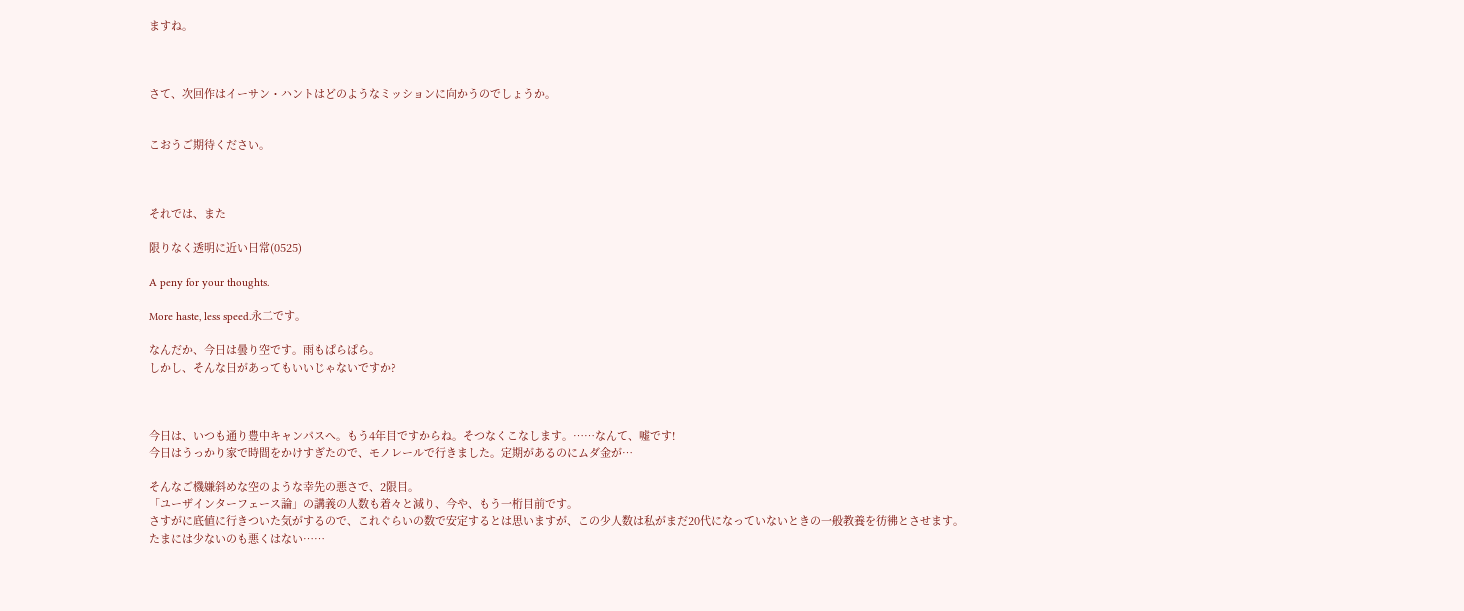ますね。



さて、次回作はイーサン・ハントはどのようなミッションに向かうのでしょうか。


こおうご期待ください。



それでは、また

限りなく透明に近い日常(0525)

A peny for your thoughts.

More haste, less speed.永二です。

なんだか、今日は曇り空です。雨もぱらぱら。
しかし、そんな日があってもいいじゃないですか?



今日は、いつも通り豊中キャンパスへ。もう4年目ですからね。そつなくこなします。……なんて、嘘です!
今日はうっかり家で時間をかけすぎたので、モノレールで行きました。定期があるのにムダ金が…

そんなご機嫌斜めな空のような幸先の悪さで、2限目。
「ユーザインターフェース論」の講義の人数も着々と減り、今や、もう一桁目前です。
さすがに底値に行きついた気がするので、これぐらいの数で安定するとは思いますが、この少人数は私がまだ20代になっていないときの一般教養を彷彿とさせます。
たまには少ないのも悪くはない……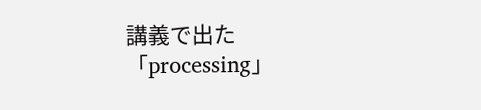講義で出た「processing」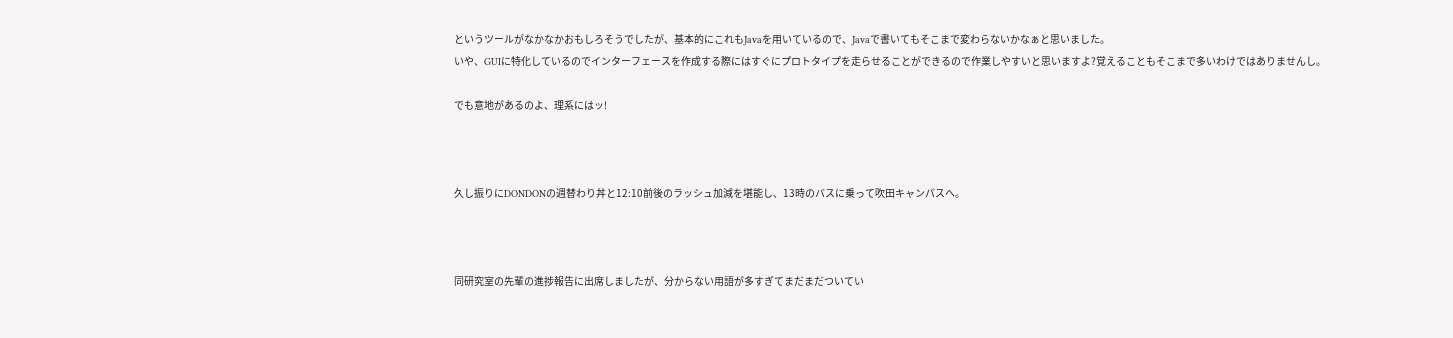というツールがなかなかおもしろそうでしたが、基本的にこれもJavaを用いているので、Javaで書いてもそこまで変わらないかなぁと思いました。
いや、GUIに特化しているのでインターフェースを作成する際にはすぐにプロトタイプを走らせることができるので作業しやすいと思いますよ?覚えることもそこまで多いわけではありませんし。

でも意地があるのよ、理系にはッ!



久し振りにDONDONの週替わり丼と12:10前後のラッシュ加減を堪能し、13時のバスに乗って吹田キャンパスへ。



同研究室の先輩の進捗報告に出席しましたが、分からない用語が多すぎてまだまだついてい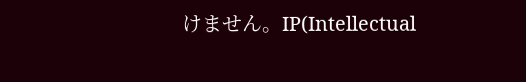けません。IP(Intellectual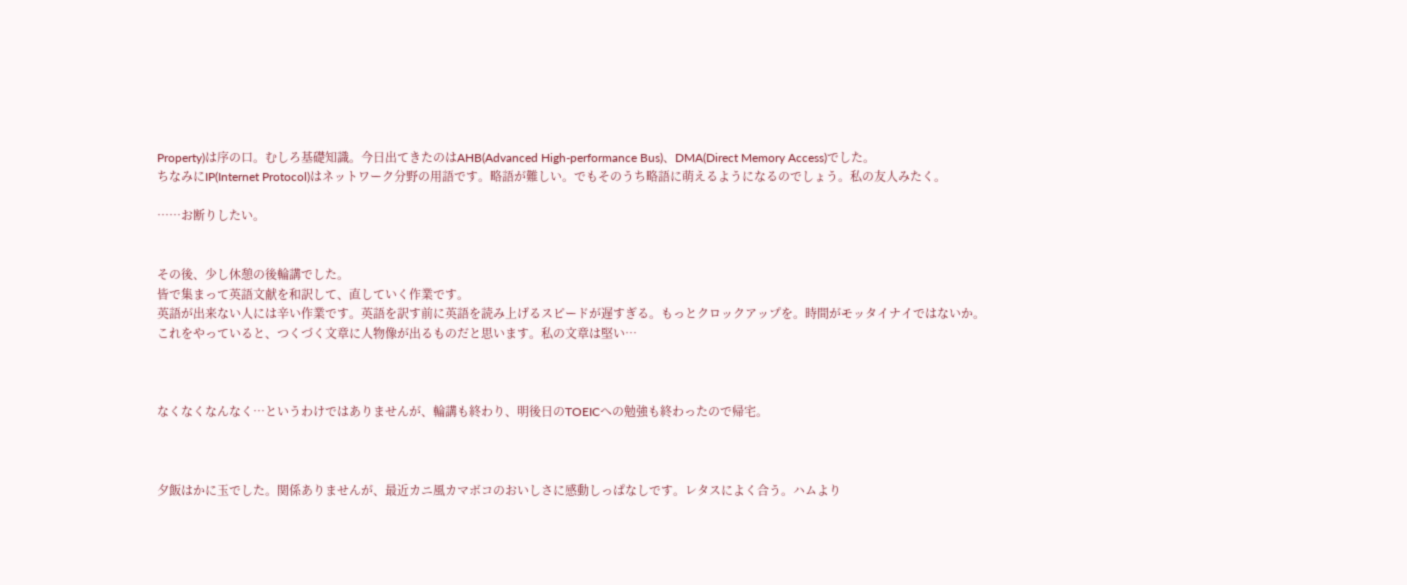Property)は序の口。むしろ基礎知識。今日出てきたのはAHB(Advanced High-performance Bus)、DMA(Direct Memory Access)でした。
ちなみにIP(Internet Protocol)はネットワーク分野の用語です。略語が難しい。でもそのうち略語に萌えるようになるのでしょう。私の友人みたく。

……お断りしたい。


その後、少し休憩の後輪講でした。
皆で集まって英語文献を和訳して、直していく作業です。
英語が出来ない人には辛い作業です。英語を訳す前に英語を読み上げるスピードが遅すぎる。もっとクロックアップを。時間がモッタイナイではないか。
これをやっていると、つくづく文章に人物像が出るものだと思います。私の文章は堅い…



なくなくなんなく…というわけではありませんが、輪講も終わり、明後日のTOEICへの勉強も終わったので帰宅。



夕飯はかに玉でした。関係ありませんが、最近カニ風カマボコのおいしさに感動しっぱなしです。レタスによく合う。ハムより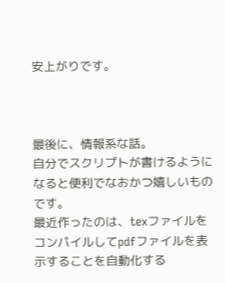安上がりです。



最後に、情報系な話。
自分でスクリプトが書けるようになると便利でなおかつ嬉しいものです。
最近作ったのは、texファイルをコンパイルしてpdfファイルを表示することを自動化する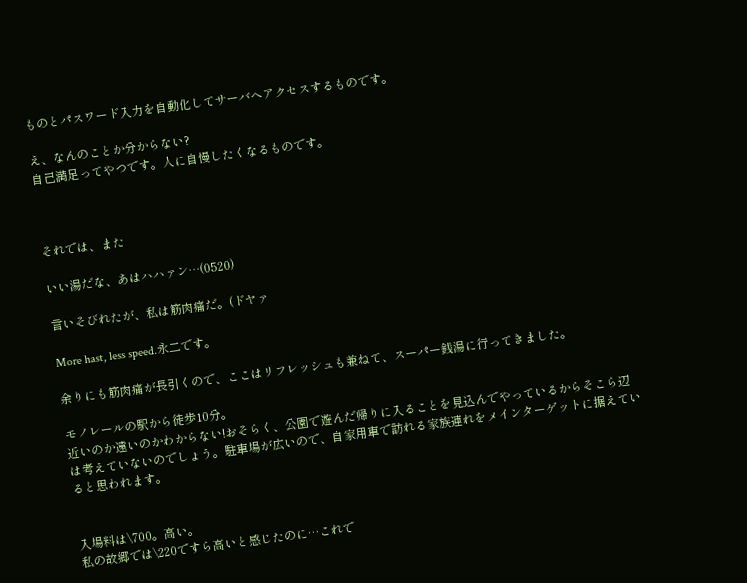ものとパスワード入力を自動化してサーバへアクセスするものです。

え、なんのことか分からない?
自己満足ってやつです。人に自慢したくなるものです。



それでは、また

いい湯だな、あはハハァン…(0520)

言いそびれたが、私は筋肉痛だ。(ドヤァ

More hast, less speed.永二です。

余りにも筋肉痛が長引くので、ここはリフレッシュも兼ねて、スーパー銭湯に行ってきました。

モノレールの駅から徒歩10分。
近いのか遠いのかわからない!おそらく、公園で遊んだ帰りに入ることを見込んでやっているからそこら辺は考えていないのでしょう。駐車場が広いので、自家用車で訪れる家族連れをメインターゲットに据えていると思われます。


入場料は\700。高い。
私の故郷では\220ですら高いと感じたのに…これで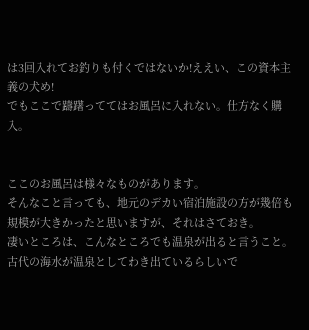は3回入れてお釣りも付くではないか!ええい、この資本主義の犬め!
でもここで躊躇っててはお風呂に入れない。仕方なく購入。


ここのお風呂は様々なものがあります。
そんなこと言っても、地元のデカい宿泊施設の方が幾倍も規模が大きかったと思いますが、それはさておき。
凄いところは、こんなところでも温泉が出ると言うこと。古代の海水が温泉としてわき出ているらしいで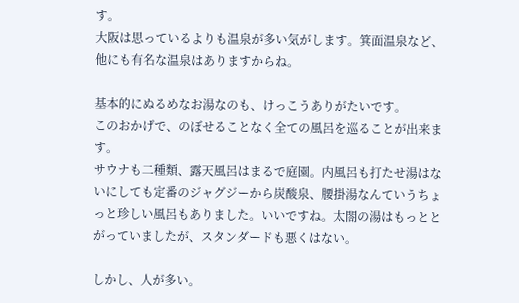す。
大阪は思っているよりも温泉が多い気がします。箕面温泉など、他にも有名な温泉はありますからね。

基本的にぬるめなお湯なのも、けっこうありがたいです。
このおかげで、のぼせることなく全ての風呂を巡ることが出来ます。
サウナも二種類、露天風呂はまるで庭園。内風呂も打たせ湯はないにしても定番のジャグジーから炭酸泉、腰掛湯なんていうちょっと珍しい風呂もありました。いいですね。太閤の湯はもっととがっていましたが、スタンダードも悪くはない。

しかし、人が多い。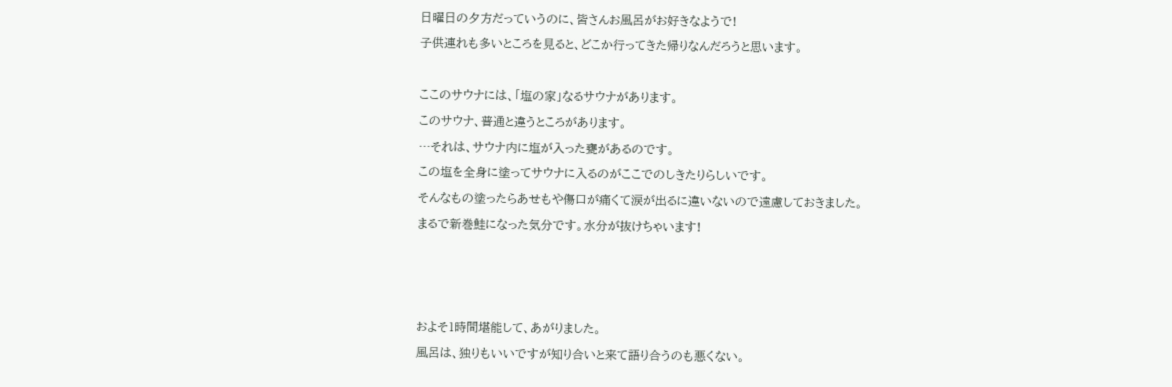日曜日の夕方だっていうのに、皆さんお風呂がお好きなようで!
子供連れも多いところを見ると、どこか行ってきた帰りなんだろうと思います。

ここのサウナには、「塩の家」なるサウナがあります。
このサウナ、普通と違うところがあります。
…それは、サウナ内に塩が入った甕があるのです。
この塩を全身に塗ってサウナに入るのがここでのしきたりらしいです。
そんなもの塗ったらあせもや傷口が痛くて涙が出るに違いないので遠慮しておきました。
まるで新巻鮭になった気分です。水分が抜けちゃいます!



およそ1時間堪能して、あがりました。
風呂は、独りもいいですが知り合いと来て語り合うのも悪くない。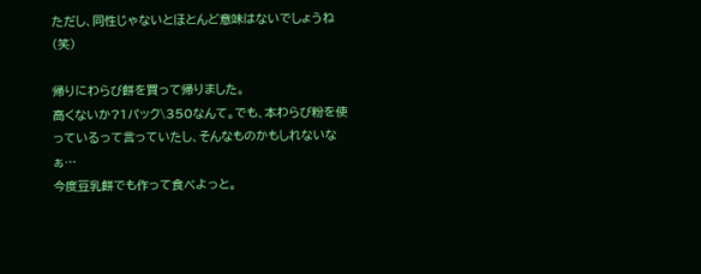ただし、同性じゃないとほとんど意味はないでしょうね(笑)

帰りにわらび餅を買って帰りました。
高くないか?1パック\350なんて。でも、本わらび粉を使っているって言っていたし、そんなものかもしれないなぁ…
今度豆乳餅でも作って食べよっと。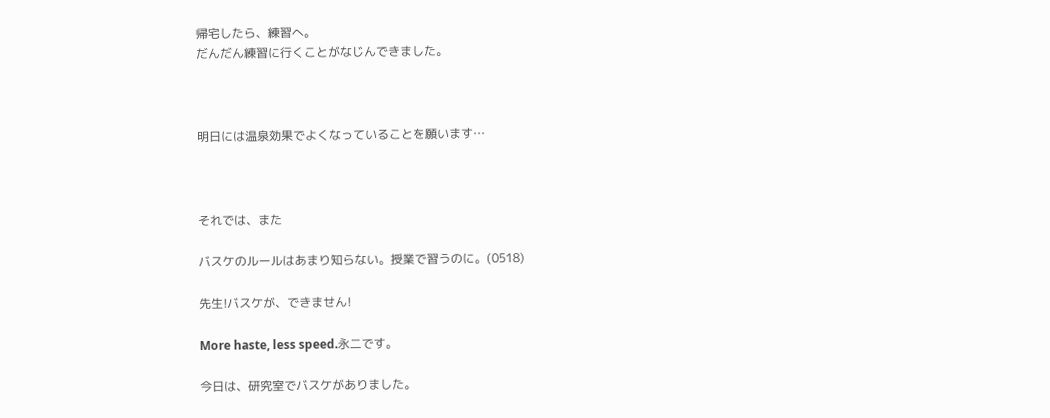帰宅したら、練習へ。
だんだん練習に行くことがなじんできました。



明日には温泉効果でよくなっていることを願います…



それでは、また

バスケのルールはあまり知らない。授業で習うのに。(0518)

先生!バスケが、できません!

More haste, less speed.永二です。

今日は、研究室でバスケがありました。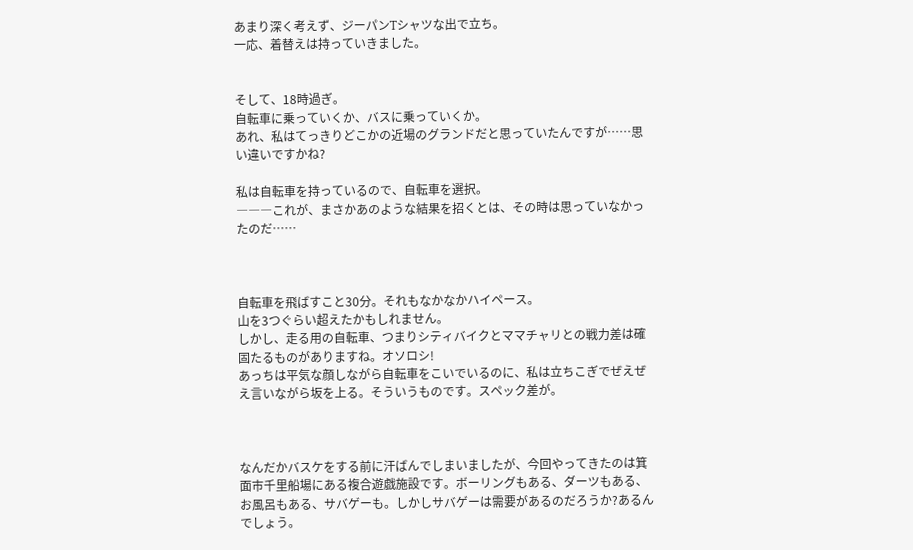あまり深く考えず、ジーパンTシャツな出で立ち。
一応、着替えは持っていきました。


そして、18時過ぎ。
自転車に乗っていくか、バスに乗っていくか。
あれ、私はてっきりどこかの近場のグランドだと思っていたんですが……思い違いですかね?

私は自転車を持っているので、自転車を選択。
―――これが、まさかあのような結果を招くとは、その時は思っていなかったのだ……



自転車を飛ばすこと30分。それもなかなかハイペース。
山を3つぐらい超えたかもしれません。
しかし、走る用の自転車、つまりシティバイクとママチャリとの戦力差は確固たるものがありますね。オソロシ!
あっちは平気な顔しながら自転車をこいでいるのに、私は立ちこぎでぜえぜえ言いながら坂を上る。そういうものです。スペック差が。



なんだかバスケをする前に汗ばんでしまいましたが、今回やってきたのは箕面市千里船場にある複合遊戯施設です。ボーリングもある、ダーツもある、お風呂もある、サバゲーも。しかしサバゲーは需要があるのだろうか?あるんでしょう。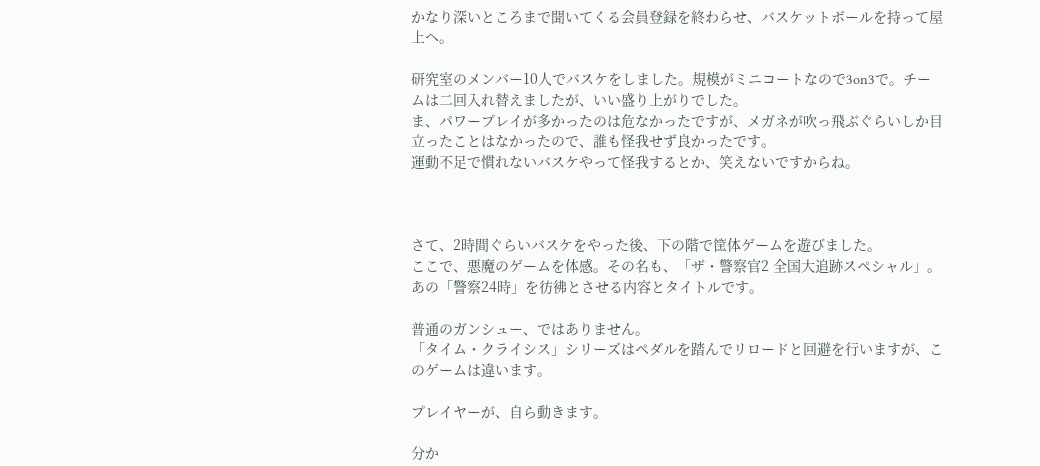かなり深いところまで聞いてくる会員登録を終わらせ、バスケットボールを持って屋上へ。

研究室のメンバー10人でバスケをしました。規模がミニコートなので3on3で。チームは二回入れ替えましたが、いい盛り上がりでした。
ま、パワープレイが多かったのは危なかったですが、メガネが吹っ飛ぶぐらいしか目立ったことはなかったので、誰も怪我せず良かったです。
運動不足で慣れないバスケやって怪我するとか、笑えないですからね。



さて、2時間ぐらいバスケをやった後、下の階で筐体ゲームを遊びました。
ここで、悪魔のゲームを体感。その名も、「ザ・警察官2 全国大追跡スペシャル」。あの「警察24時」を彷彿とさせる内容とタイトルです。

普通のガンシュー、ではありません。
「タイム・クライシス」シリーズはペダルを踏んでリロードと回避を行いますが、このゲームは違います。

プレイヤーが、自ら動きます。

分か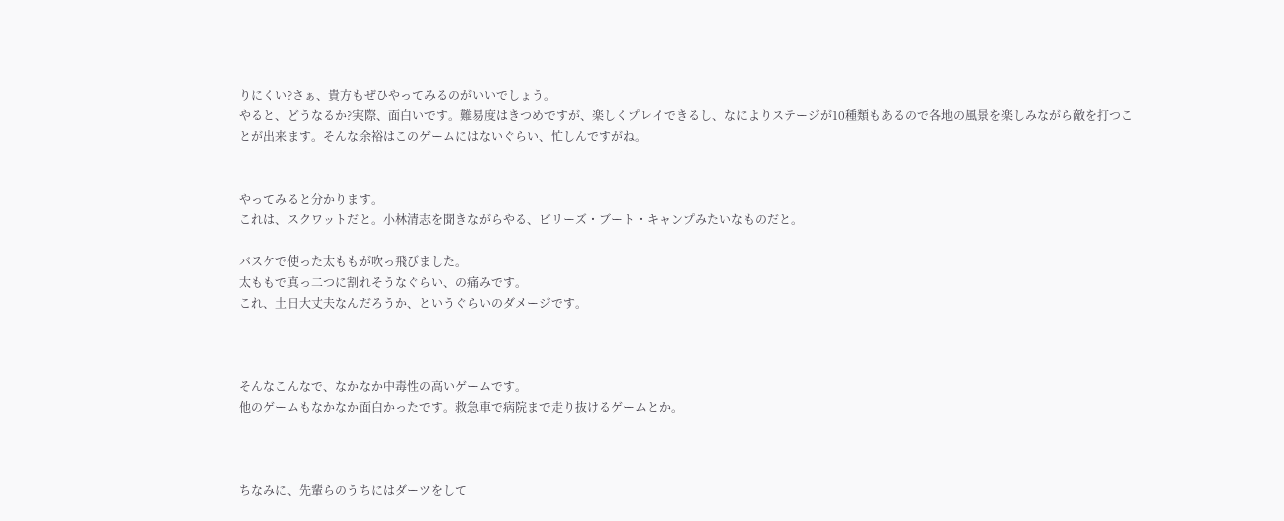りにくい?さぁ、貴方もぜひやってみるのがいいでしょう。
やると、どうなるか?実際、面白いです。難易度はきつめですが、楽しくプレイできるし、なによりステージが10種類もあるので各地の風景を楽しみながら敵を打つことが出来ます。そんな余裕はこのゲームにはないぐらい、忙しんですがね。


やってみると分かります。
これは、スクワットだと。小林清志を聞きながらやる、ビリーズ・ブート・キャンプみたいなものだと。

バスケで使った太ももが吹っ飛びました。
太ももで真っ二つに割れそうなぐらい、の痛みです。
これ、土日大丈夫なんだろうか、というぐらいのダメージです。



そんなこんなで、なかなか中毒性の高いゲームです。
他のゲームもなかなか面白かったです。救急車で病院まで走り抜けるゲームとか。



ちなみに、先輩らのうちにはダーツをして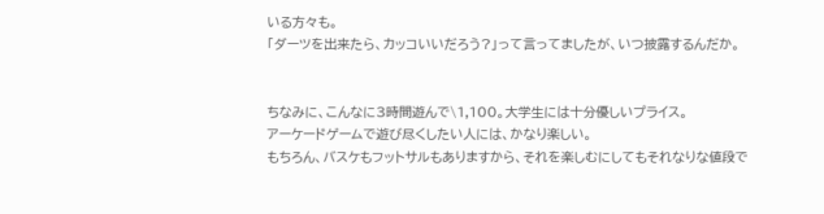いる方々も。
「ダーツを出来たら、カッコいいだろう?」って言ってましたが、いつ披露するんだか。


ちなみに、こんなに3時間遊んで\1,100。大学生には十分優しいプライス。
アーケードゲームで遊び尽くしたい人には、かなり楽しい。
もちろん、バスケもフットサルもありますから、それを楽しむにしてもそれなりな値段で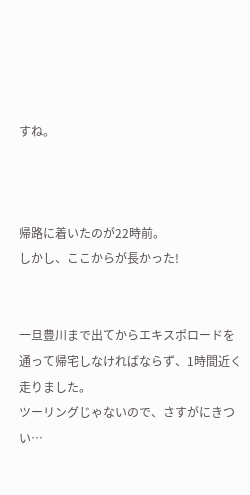すね。



帰路に着いたのが22時前。
しかし、ここからが長かった!


一旦豊川まで出てからエキスポロードを通って帰宅しなければならず、1時間近く走りました。
ツーリングじゃないので、さすがにきつい…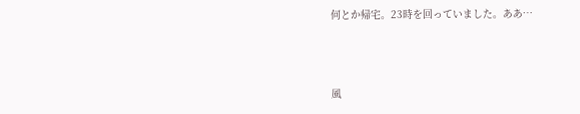何とか帰宅。23時を回っていました。ああ…



風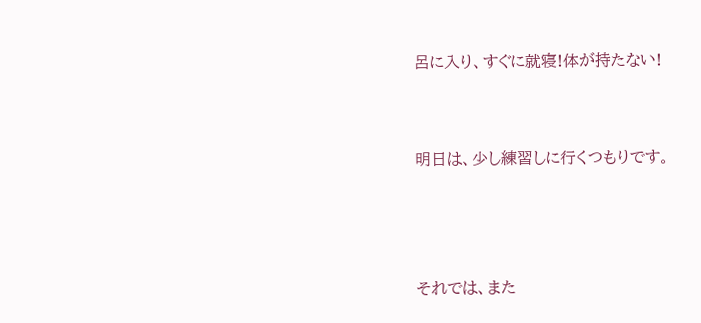呂に入り、すぐに就寝!体が持たない!


明日は、少し練習しに行くつもりです。



それでは、また